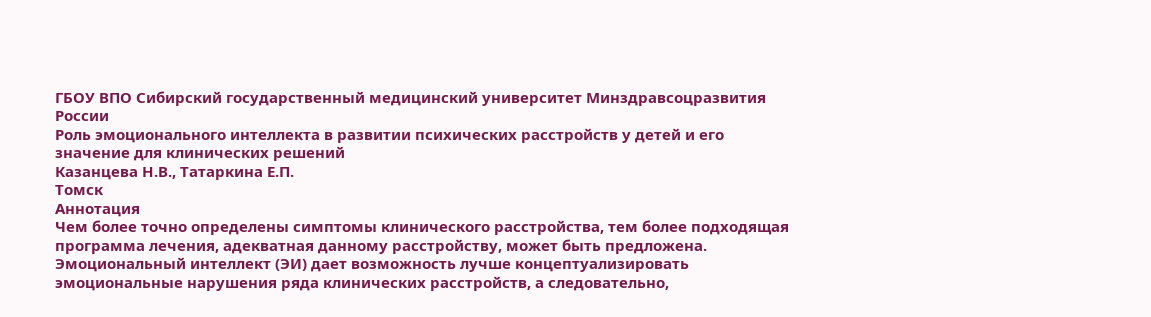ГБОУ ВПО Сибирский государственный медицинский университет Минздравсоцразвития России
Роль эмоционального интеллекта в развитии психических расстройств у детей и его значение для клинических решений
Казанцева Н.В., Татаркина Е.П.
Томск
Аннотация
Чем более точно определены симптомы клинического расстройства, тем более подходящая программа лечения, адекватная данному расстройству, может быть предложена. Эмоциональный интеллект (ЭИ) дает возможность лучше концептуализировать эмоциональные нарушения ряда клинических расстройств, а следовательно,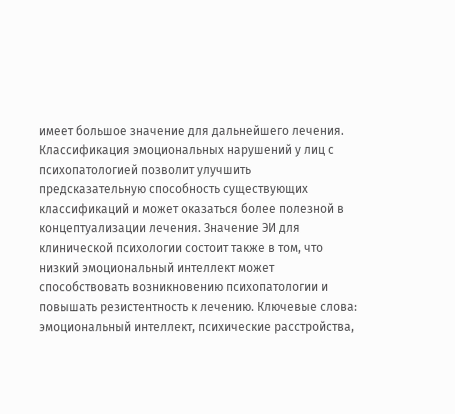имеет большое значение для дальнейшего лечения. Классификация эмоциональных нарушений у лиц с психопатологией позволит улучшить предсказательную способность существующих классификаций и может оказаться более полезной в концептуализации лечения. Значение ЭИ для клинической психологии состоит также в том, что низкий эмоциональный интеллект может способствовать возникновению психопатологии и повышать резистентность к лечению. Ключевые слова: эмоциональный интеллект, психические расстройства,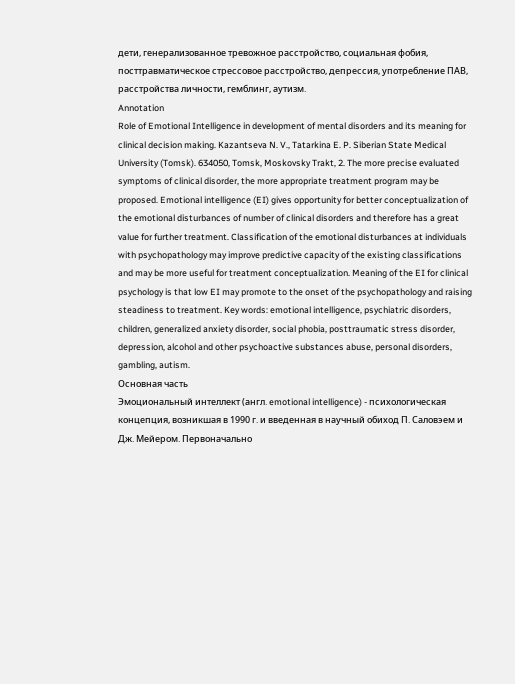дети, генерализованное тревожное расстройство, социальная фобия, посттравматическое стрессовое расстройство, депрессия, употребление ПАВ, расстройства личности, гемблинг, аутизм.
Annotation
Role of Emotional Intelligence in development of mental disorders and its meaning for clinical decision making. Kazantseva N. V., Tatarkina E. P. Siberian State Medical University (Tomsk). 634050, Tomsk, Moskovsky Trakt, 2. The more precise evaluated symptoms of clinical disorder, the more appropriate treatment program may be proposed. Emotional intelligence (EI) gives opportunity for better conceptualization of the emotional disturbances of number of clinical disorders and therefore has a great value for further treatment. Classification of the emotional disturbances at individuals with psychopathology may improve predictive capacity of the existing classifications and may be more useful for treatment conceptualization. Meaning of the EI for clinical psychology is that low EI may promote to the onset of the psychopathology and raising steadiness to treatment. Key words: emotional intelligence, psychiatric disorders, children, generalized anxiety disorder, social phobia, posttraumatic stress disorder, depression, alcohol and other psychoactive substances abuse, personal disorders, gambling, autism.
Основная часть
Эмоциональный интеллект (англ. emotional intelligence) - психологическая концепция, возникшая в 1990 г. и введенная в научный обиход П. Саловэем и Дж. Мейером. Первоначально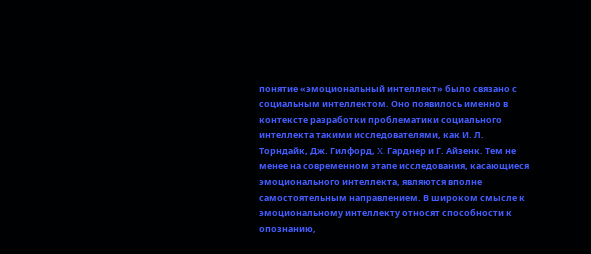понятие «эмоциональный интеллект» было связано с социальным интеллектом. Оно появилось именно в контексте разработки проблематики социального интеллекта такими исследователями, как И. Л. Торндайк, Дж. Гилфорд, X. Гарднер и Г. Айзенк. Тем не менее на современном этапе исследования, касающиеся эмоционального интеллекта, являются вполне самостоятельным направлением. В широком смысле к эмоциональному интеллекту относят способности к опознанию,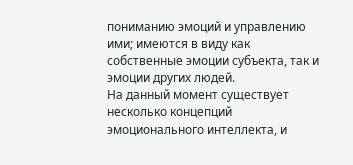пониманию эмоций и управлению ими; имеются в виду как собственные эмоции субъекта, так и эмоции других людей.
На данный момент существует несколько концепций эмоционального интеллекта, и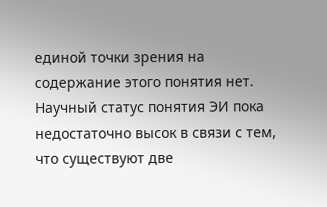единой точки зрения на содержание этого понятия нет. Научный статус понятия ЭИ пока недостаточно высок в связи с тем, что существуют две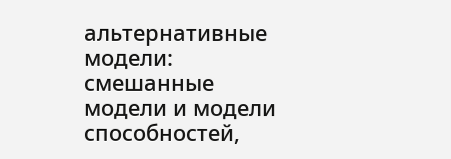альтернативные модели: смешанные модели и модели способностей,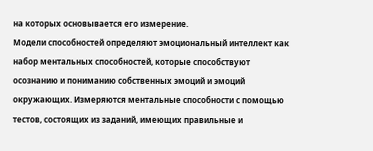на которых основывается его измерение.
Модели способностей определяют эмоциональный интеллект как набор ментальных способностей, которые способствуют осознанию и пониманию собственных эмоций и эмоций окружающих. Измеряются ментальные способности с помощью тестов, состоящих из заданий, имеющих правильные и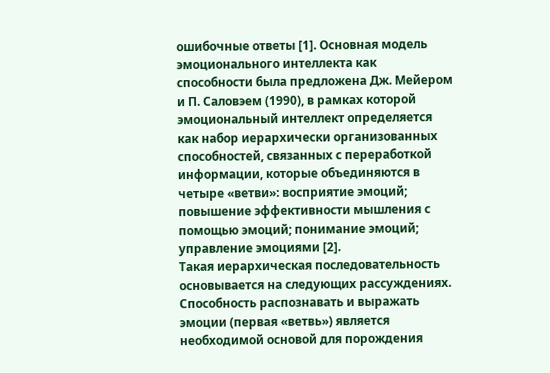ошибочные ответы [1]. Основная модель эмоционального интеллекта как способности была предложена Дж. Мейером и П. Саловэем (1990), в рамках которой эмоциональный интеллект определяется как набор иерархически организованных способностей, связанных с переработкой информации, которые объединяются в четыре «ветви»: восприятие эмоций; повышение эффективности мышления с помощью эмоций; понимание эмоций; управление эмоциями [2].
Такая иерархическая последовательность основывается на следующих рассуждениях. Способность распознавать и выражать эмоции (первая «ветвь») является необходимой основой для порождения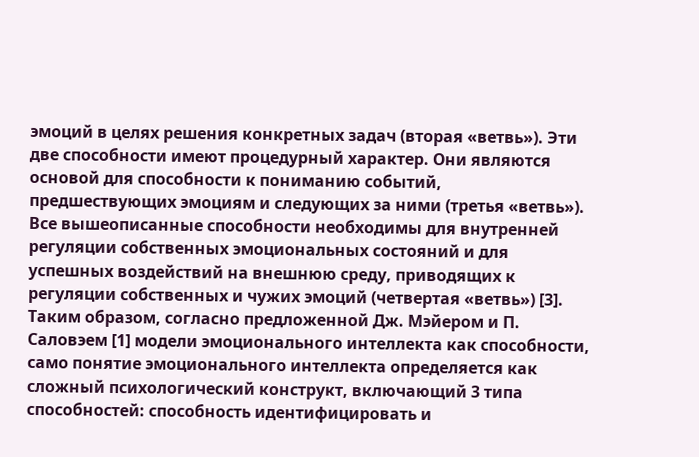эмоций в целях решения конкретных задач (вторая «ветвь»). Эти две способности имеют процедурный характер. Они являются основой для способности к пониманию событий, предшествующих эмоциям и следующих за ними (третья «ветвь»). Все вышеописанные способности необходимы для внутренней регуляции собственных эмоциональных состояний и для успешных воздействий на внешнюю среду, приводящих к регуляции собственных и чужих эмоций (четвертая «ветвь») [3].
Таким образом, согласно предложенной Дж. Мэйером и П. Саловэем [1] модели эмоционального интеллекта как способности, само понятие эмоционального интеллекта определяется как сложный психологический конструкт, включающий 3 типа способностей: способность идентифицировать и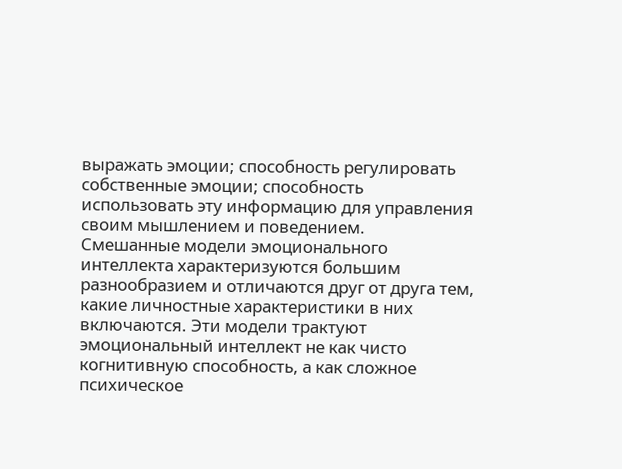выражать эмоции; способность регулировать собственные эмоции; способность использовать эту информацию для управления своим мышлением и поведением.
Смешанные модели эмоционального интеллекта характеризуются большим разнообразием и отличаются друг от друга тем, какие личностные характеристики в них включаются. Эти модели трактуют эмоциональный интеллект не как чисто когнитивную способность, а как сложное психическое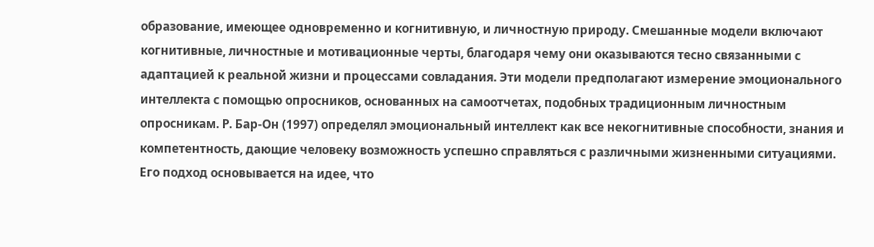образование, имеющее одновременно и когнитивную, и личностную природу. Смешанные модели включают когнитивные, личностные и мотивационные черты, благодаря чему они оказываются тесно связанными с адаптацией к реальной жизни и процессами совладания. Эти модели предполагают измерение эмоционального интеллекта с помощью опросников, основанных на самоотчетах, подобных традиционным личностным опросникам. Р. Бар-Он (1997) определял эмоциональный интеллект как все некогнитивные способности, знания и компетентность, дающие человеку возможность успешно справляться с различными жизненными ситуациями. Его подход основывается на идее, что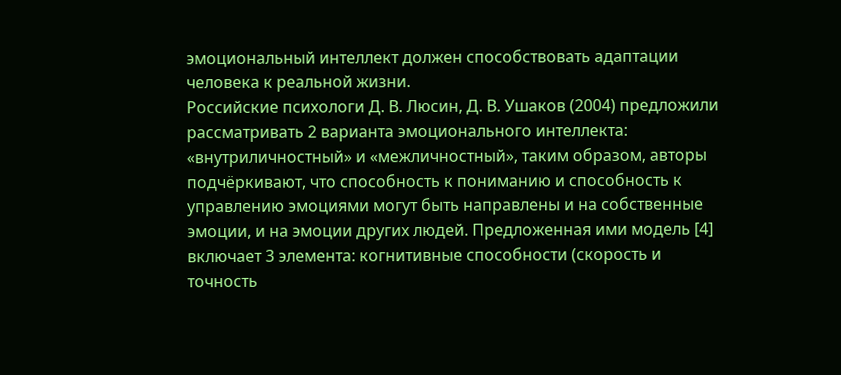эмоциональный интеллект должен способствовать адаптации человека к реальной жизни.
Российские психологи Д. В. Люсин, Д. В. Ушаков (2004) предложили рассматривать 2 варианта эмоционального интеллекта: «внутриличностный» и «межличностный», таким образом, авторы подчёркивают, что способность к пониманию и способность к управлению эмоциями могут быть направлены и на собственные эмоции, и на эмоции других людей. Предложенная ими модель [4] включает 3 элемента: когнитивные способности (скорость и точность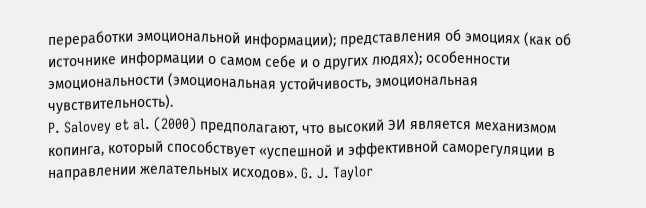переработки эмоциональной информации); представления об эмоциях (как об источнике информации о самом себе и о других людях); особенности эмоциональности (эмоциональная устойчивость, эмоциональная чувствительность).
P. Salovey et al. (2000) предполагают, что высокий ЭИ является механизмом копинга, который способствует «успешной и эффективной саморегуляции в направлении желательных исходов». G. J. Taylor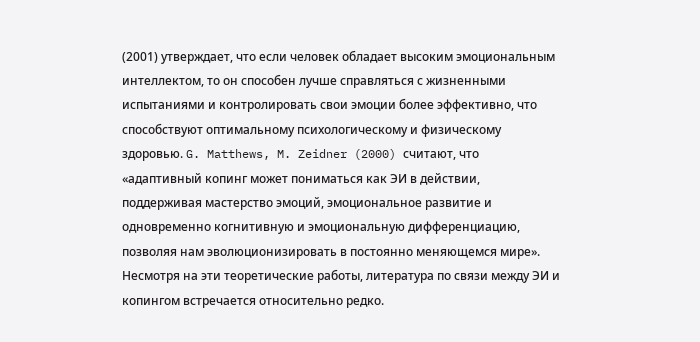(2001) утверждает, что если человек обладает высоким эмоциональным интеллектом, то он способен лучше справляться с жизненными испытаниями и контролировать свои эмоции более эффективно, что способствуют оптимальному психологическому и физическому здоровью. G. Matthews, M. Zeidner (2000) считают, что «адаптивный копинг может пониматься как ЭИ в действии, поддерживая мастерство эмоций, эмоциональное развитие и одновременно когнитивную и эмоциональную дифференциацию, позволяя нам эволюционизировать в постоянно меняющемся мире». Несмотря на эти теоретические работы, литература по связи между ЭИ и копингом встречается относительно редко.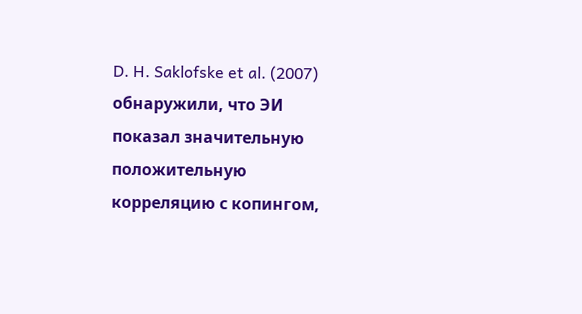D. H. Saklofske et al. (2007) обнаружили, что ЭИ показал значительную положительную корреляцию с копингом,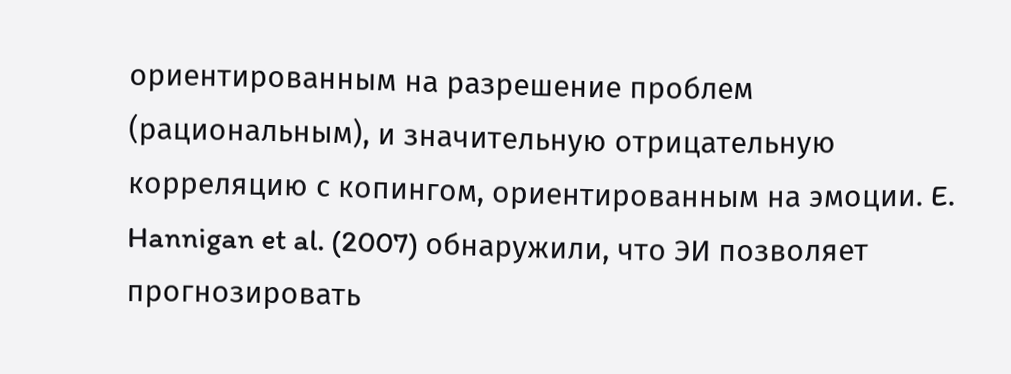ориентированным на разрешение проблем (рациональным), и значительную отрицательную корреляцию с копингом, ориентированным на эмоции. E. Hannigan et al. (2007) обнаружили, что ЭИ позволяет прогнозировать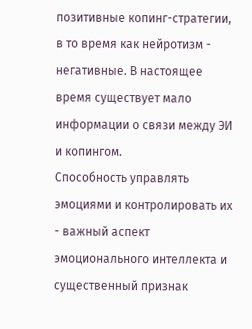позитивные копинг-стратегии, в то время как нейротизм - негативные. В настоящее время существует мало информации о связи между ЭИ и копингом.
Способность управлять эмоциями и контролировать их - важный аспект эмоционального интеллекта и существенный признак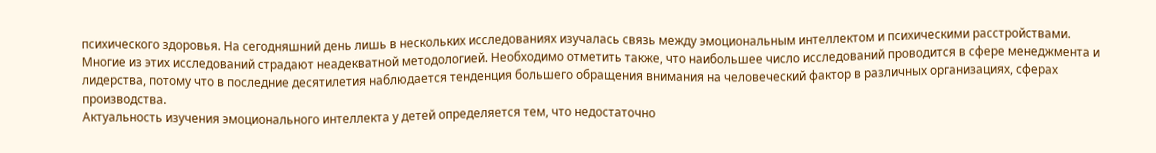психического здоровья. На сегодняшний день лишь в нескольких исследованиях изучалась связь между эмоциональным интеллектом и психическими расстройствами. Многие из этих исследований страдают неадекватной методологией. Необходимо отметить также, что наибольшее число исследований проводится в сфере менеджмента и лидерства, потому что в последние десятилетия наблюдается тенденция большего обращения внимания на человеческий фактор в различных организациях, сферах производства.
Актуальность изучения эмоционального интеллекта у детей определяется тем, что недостаточно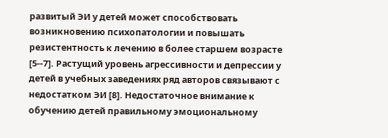развитый ЭИ у детей может способствовать возникновению психопатологии и повышать резистентность к лечению в более старшем возрасте [5--7]. Растущий уровень агрессивности и депрессии у детей в учебных заведениях ряд авторов связывают с недостатком ЭИ [8]. Недостаточное внимание к обучению детей правильному эмоциональному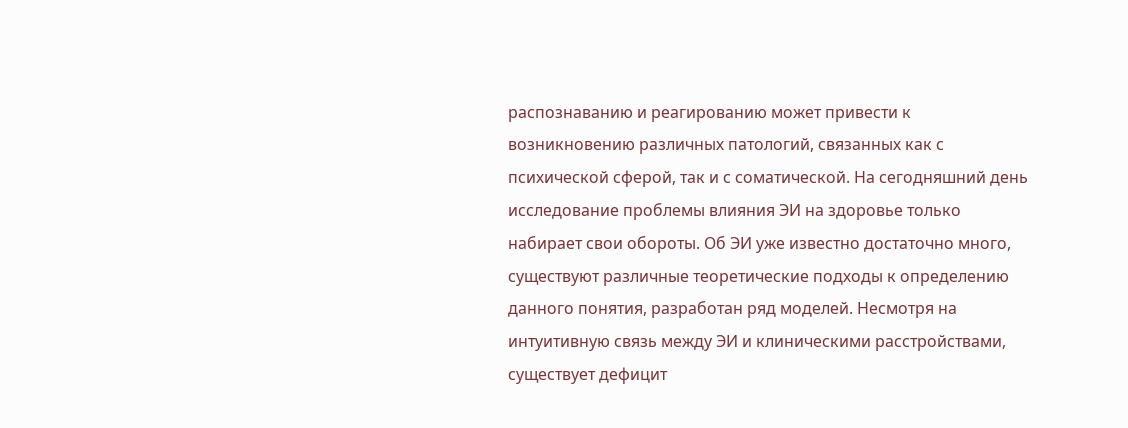распознаванию и реагированию может привести к возникновению различных патологий, связанных как с психической сферой, так и с соматической. На сегодняшний день исследование проблемы влияния ЭИ на здоровье только набирает свои обороты. Об ЭИ уже известно достаточно много, существуют различные теоретические подходы к определению данного понятия, разработан ряд моделей. Несмотря на интуитивную связь между ЭИ и клиническими расстройствами, существует дефицит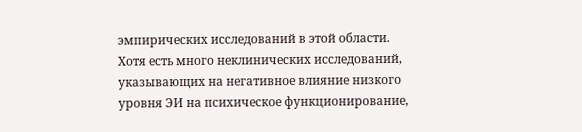эмпирических исследований в этой области. Хотя есть много неклинических исследований, указывающих на негативное влияние низкого уровня ЭИ на психическое функционирование,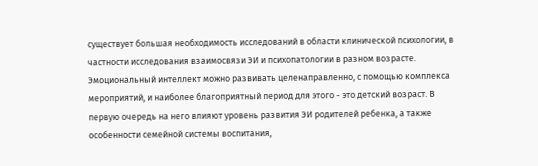существует большая необходимость исследований в области клинической психологии, в частности исследования взаимосвязи ЭИ и психопатологии в разном возрасте.
Эмоциональный интеллект можно развивать целенаправленно, с помощью комплекса мероприятий, и наиболее благоприятный период для этого - это детский возраст. В первую очередь на него влияют уровень развития ЭИ родителей ребенка, а также особенности семейной системы воспитания,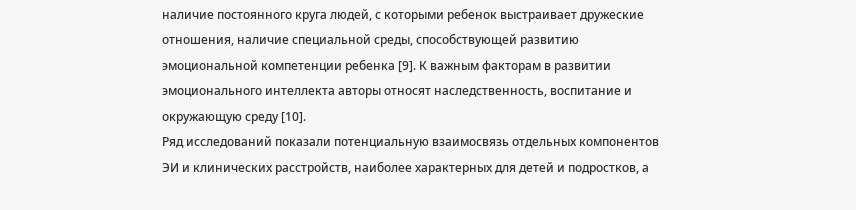наличие постоянного круга людей, с которыми ребенок выстраивает дружеские отношения, наличие специальной среды, способствующей развитию эмоциональной компетенции ребенка [9]. К важным факторам в развитии эмоционального интеллекта авторы относят наследственность, воспитание и окружающую среду [10].
Ряд исследований показали потенциальную взаимосвязь отдельных компонентов ЭИ и клинических расстройств, наиболее характерных для детей и подростков, а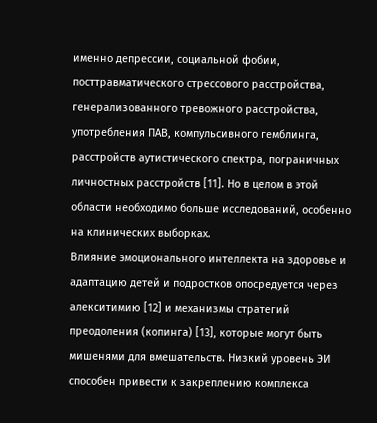именно депрессии, социальной фобии, посттравматического стрессового расстройства, генерализованного тревожного расстройства, употребления ПАВ, компульсивного гемблинга, расстройств аутистического спектра, пограничных личностных расстройств [11]. Но в целом в этой области необходимо больше исследований, особенно на клинических выборках.
Влияние эмоционального интеллекта на здоровье и адаптацию детей и подростков опосредуется через алекситимию [12] и механизмы стратегий преодоления (копинга) [13], которые могут быть мишенями для вмешательств. Низкий уровень ЭИ способен привести к закреплению комплекса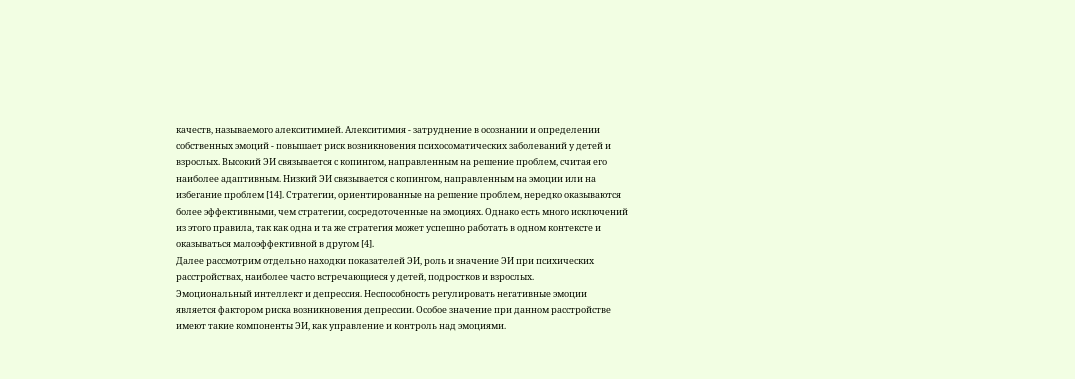качеств, называемого алекситимией. Алекситимия - затруднение в осознании и определении собственных эмоций - повышает риск возникновения психосоматических заболеваний у детей и взрослых. Высокий ЭИ связывается с копингом, направленным на решение проблем, считая его наиболее адаптивным. Низкий ЭИ связывается с копингом, направленным на эмоции или на избегание проблем [14]. Стратегии, ориентированные на решение проблем, нередко оказываются более эффективными, чем стратегии, сосредоточенные на эмоциях. Однако есть много исключений из этого правила, так как одна и та же стратегия может успешно работать в одном контексте и оказываться малоэффективной в другом [4].
Далее рассмотрим отдельно находки показателей ЭИ, роль и значение ЭИ при психических расстройствах, наиболее часто встречающиеся у детей, подростков и взрослых.
Эмоциональный интеллект и депрессия. Неспособность регулировать негативные эмоции является фактором риска возникновения депрессии. Особое значение при данном расстройстве имеют такие компоненты ЭИ, как управление и контроль над эмоциями.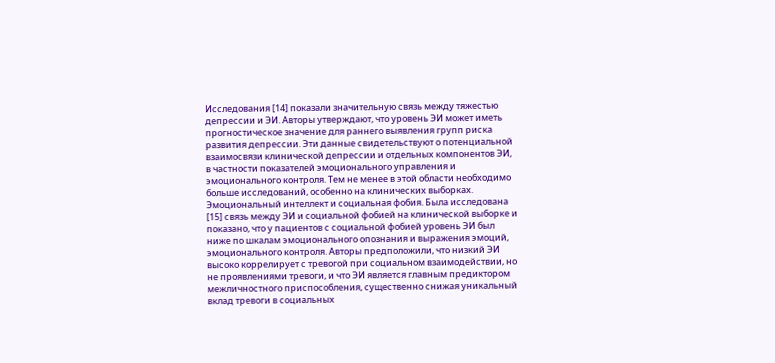Исследования [14] показали значительную связь между тяжестью депрессии и ЭИ. Авторы утверждают, что уровень ЭИ может иметь прогностическое значение для раннего выявления групп риска развития депрессии. Эти данные свидетельствуют о потенциальной взаимосвязи клинической депрессии и отдельных компонентов ЭИ, в частности показателей эмоционального управления и эмоционального контроля. Тем не менее в этой области необходимо больше исследований, особенно на клинических выборках.
Эмоциональный интеллект и социальная фобия. Была исследована [15] связь между ЭИ и социальной фобией на клинической выборке и показано, что у пациентов с социальной фобией уровень ЭИ был ниже по шкалам эмоционального опознания и выражения эмоций, эмоционального контроля. Авторы предположили, что низкий ЭИ высоко коррелирует с тревогой при социальном взаимодействии, но не проявлениями тревоги, и что ЭИ является главным предиктором межличностного приспособления, существенно снижая уникальный вклад тревоги в социальных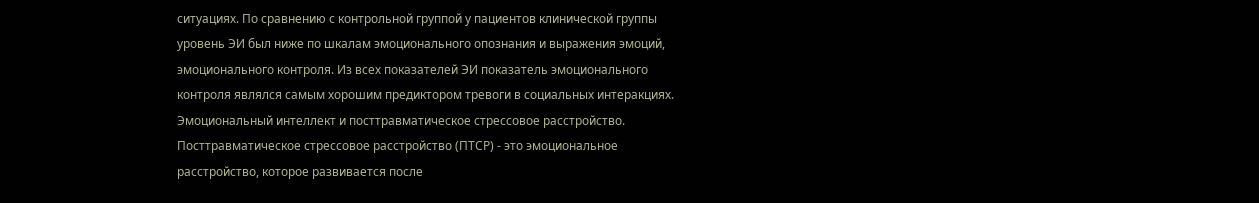ситуациях. По сравнению с контрольной группой у пациентов клинической группы уровень ЭИ был ниже по шкалам эмоционального опознания и выражения эмоций, эмоционального контроля. Из всех показателей ЭИ показатель эмоционального контроля являлся самым хорошим предиктором тревоги в социальных интеракциях.
Эмоциональный интеллект и посттравматическое стрессовое расстройство. Посттравматическое стрессовое расстройство (ПТСР) - это эмоциональное расстройство, которое развивается после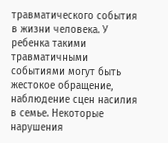травматического события в жизни человека. У ребенка такими травматичными событиями могут быть жестокое обращение, наблюдение сцен насилия в семье. Некоторые нарушения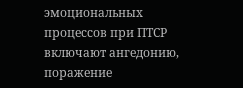эмоциональных процессов при ПТСР включают ангедонию, поражение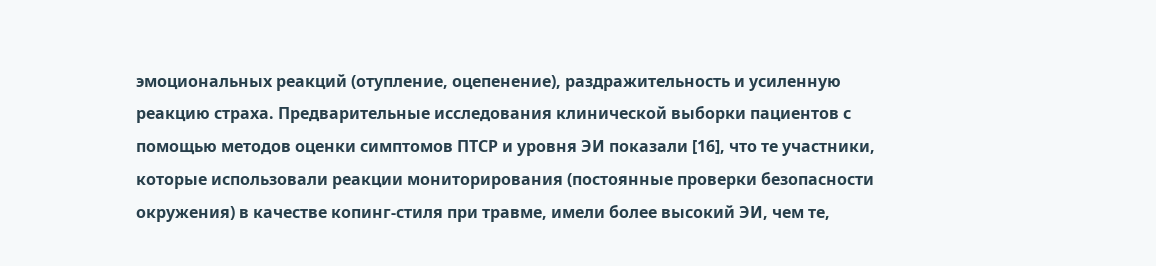эмоциональных реакций (отупление, оцепенение), раздражительность и усиленную реакцию страха. Предварительные исследования клинической выборки пациентов с помощью методов оценки симптомов ПТСР и уровня ЭИ показали [16], что те участники, которые использовали реакции мониторирования (постоянные проверки безопасности окружения) в качестве копинг-стиля при травме, имели более высокий ЭИ, чем те,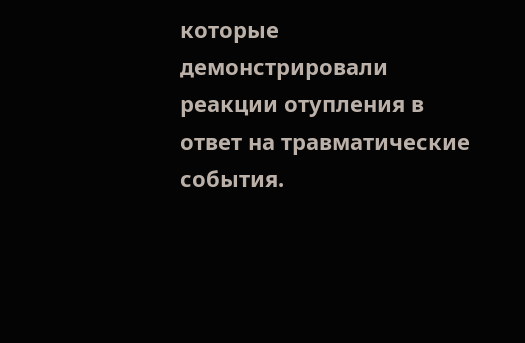которые демонстрировали реакции отупления в ответ на травматические события.